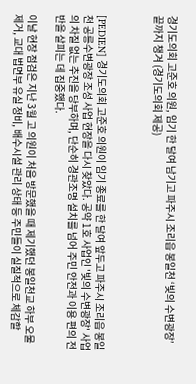경기도의회 고준호 의원, 임기 한 달여 남기고 파주시 조리읍 봉일천 ‘빛의 수변광장’ 끝까지 챙겨 (경기도의회 제공)



[PEDIEN] 경기도의회 고준호 의원이 임기 종료를 한 달여 앞두고 파주시 조리읍 봉일천 공릉수변광장 조성 사업 현장을 다시 찾았다. 공약 1호 사업인 '빛의 수변광장' 사업의 차질 없는 추진을 당부하며, 단순히 경관조명 설치를 넘어 주민 안전과 이용 편의 전반을 살피는 데 집중했다.

이날 현장 점검은 지난 3월 고 의원이 처음 방문했을 때 제기했던 봉일천교 하부 오물 제거, 교대 법면부 유실 정비, 배수시설 관리 상태 등 주민들이 실질적으로 체감할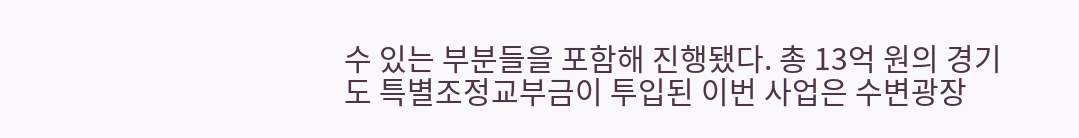수 있는 부분들을 포함해 진행됐다. 총 13억 원의 경기도 특별조정교부금이 투입된 이번 사업은 수변광장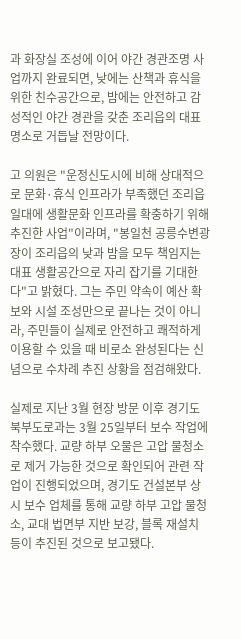과 화장실 조성에 이어 야간 경관조명 사업까지 완료되면, 낮에는 산책과 휴식을 위한 친수공간으로, 밤에는 안전하고 감성적인 야간 경관을 갖춘 조리읍의 대표 명소로 거듭날 전망이다.

고 의원은 "운정신도시에 비해 상대적으로 문화·휴식 인프라가 부족했던 조리읍 일대에 생활문화 인프라를 확충하기 위해 추진한 사업"이라며, "봉일천 공릉수변광장이 조리읍의 낮과 밤을 모두 책임지는 대표 생활공간으로 자리 잡기를 기대한다"고 밝혔다. 그는 주민 약속이 예산 확보와 시설 조성만으로 끝나는 것이 아니라, 주민들이 실제로 안전하고 쾌적하게 이용할 수 있을 때 비로소 완성된다는 신념으로 수차례 추진 상황을 점검해왔다.

실제로 지난 3월 현장 방문 이후 경기도 북부도로과는 3월 25일부터 보수 작업에 착수했다. 교량 하부 오물은 고압 물청소로 제거 가능한 것으로 확인되어 관련 작업이 진행되었으며, 경기도 건설본부 상시 보수 업체를 통해 교량 하부 고압 물청소, 교대 법면부 지반 보강, 블록 재설치 등이 추진된 것으로 보고됐다.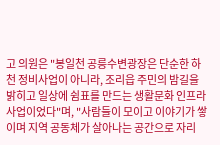고 의원은 "봉일천 공릉수변광장은 단순한 하천 정비사업이 아니라, 조리읍 주민의 밤길을 밝히고 일상에 쉼표를 만드는 생활문화 인프라 사업이었다"며, "사람들이 모이고 이야기가 쌓이며 지역 공동체가 살아나는 공간으로 자리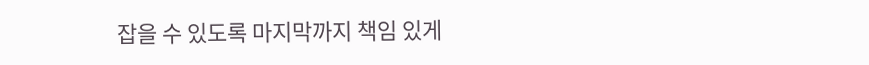잡을 수 있도록 마지막까지 책임 있게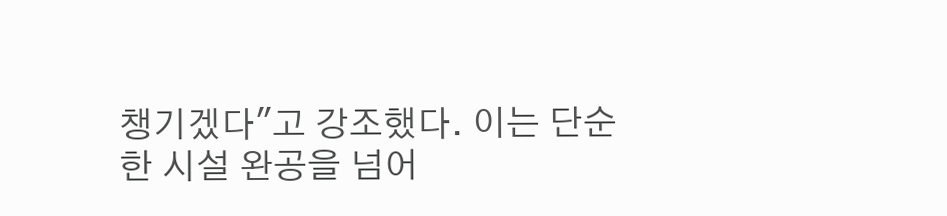챙기겠다"고 강조했다. 이는 단순한 시설 완공을 넘어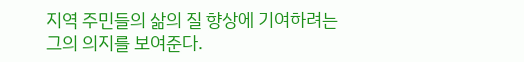지역 주민들의 삶의 질 향상에 기여하려는 그의 의지를 보여준다.